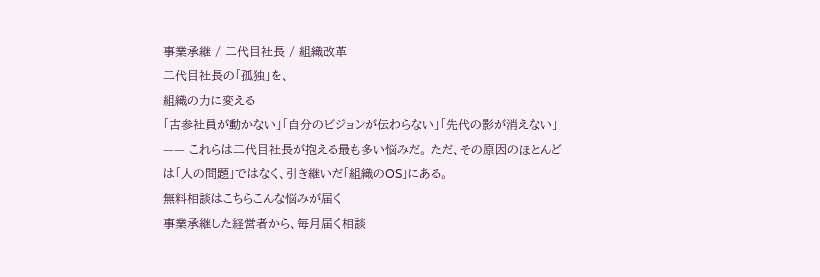事業承継 / 二代目社長 / 組織改革
二代目社長の「孤独」を、
組織の力に変える
「古参社員が動かない」「自分のビジョンが伝わらない」「先代の影が消えない」—— これらは二代目社長が抱える最も多い悩みだ。 ただ、その原因のほとんどは「人の問題」ではなく、引き継いだ「組織のOS」にある。
無料相談はこちらこんな悩みが届く
事業承継した経営者から、毎月届く相談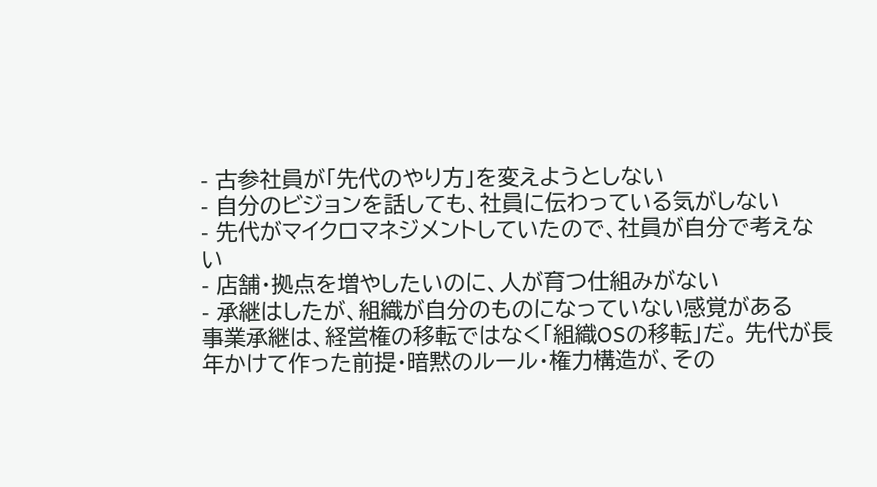- 古参社員が「先代のやり方」を変えようとしない
- 自分のビジョンを話しても、社員に伝わっている気がしない
- 先代がマイクロマネジメントしていたので、社員が自分で考えない
- 店舗・拠点を増やしたいのに、人が育つ仕組みがない
- 承継はしたが、組織が自分のものになっていない感覚がある
事業承継は、経営権の移転ではなく「組織OSの移転」だ。 先代が長年かけて作った前提・暗黙のルール・権力構造が、その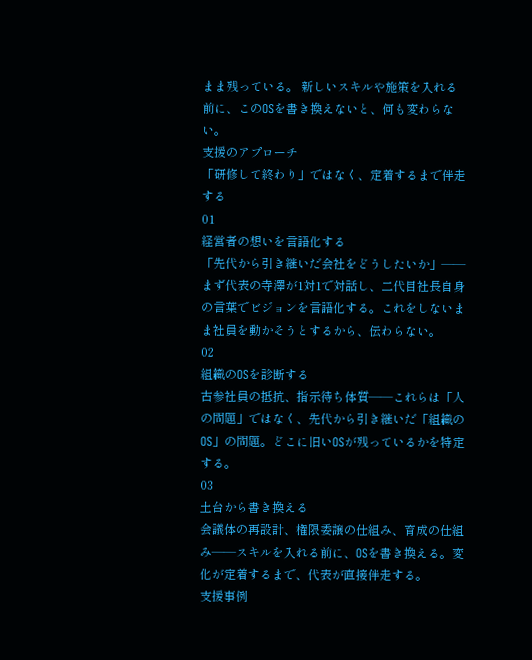まま残っている。 新しいスキルや施策を入れる前に、このOSを書き換えないと、何も変わらない。
支援のアプローチ
「研修して終わり」ではなく、定着するまで伴走する
01
経営者の想いを言語化する
「先代から引き継いだ会社をどうしたいか」——まず代表の寺澤が1対1で対話し、二代目社長自身の言葉でビジョンを言語化する。これをしないまま社員を動かそうとするから、伝わらない。
02
組織のOSを診断する
古参社員の抵抗、指示待ち体質——これらは「人の問題」ではなく、先代から引き継いだ「組織のOS」の問題。どこに旧いOSが残っているかを特定する。
03
土台から書き換える
会議体の再設計、権限委譲の仕組み、育成の仕組み——スキルを入れる前に、OSを書き換える。変化が定着するまで、代表が直接伴走する。
支援事例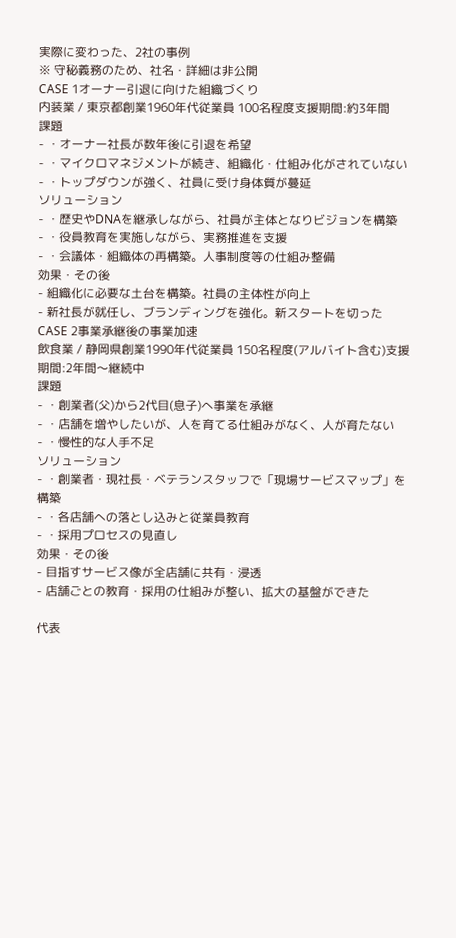実際に変わった、2社の事例
※ 守秘義務のため、社名・詳細は非公開
CASE 1オーナー引退に向けた組織づくり
内装業 / 東京都創業1960年代従業員 100名程度支援期間:約3年間
課題
- ・オーナー社長が数年後に引退を希望
- ・マイクロマネジメントが続き、組織化・仕組み化がされていない
- ・トップダウンが強く、社員に受け身体質が蔓延
ソリューション
- ・歴史やDNAを継承しながら、社員が主体となりビジョンを構築
- ・役員教育を実施しながら、実務推進を支援
- ・会議体・組織体の再構築。人事制度等の仕組み整備
効果・その後
- 組織化に必要な土台を構築。社員の主体性が向上
- 新社長が就任し、ブランディングを強化。新スタートを切った
CASE 2事業承継後の事業加速
飲食業 / 静岡県創業1990年代従業員 150名程度(アルバイト含む)支援期間:2年間〜継続中
課題
- ・創業者(父)から2代目(息子)へ事業を承継
- ・店舗を増やしたいが、人を育てる仕組みがなく、人が育たない
- ・慢性的な人手不足
ソリューション
- ・創業者・現社長・ベテランスタッフで「現場サービスマップ」を構築
- ・各店舗への落とし込みと従業員教育
- ・採用プロセスの見直し
効果・その後
- 目指すサービス像が全店舗に共有・浸透
- 店舗ごとの教育・採用の仕組みが整い、拡大の基盤ができた

代表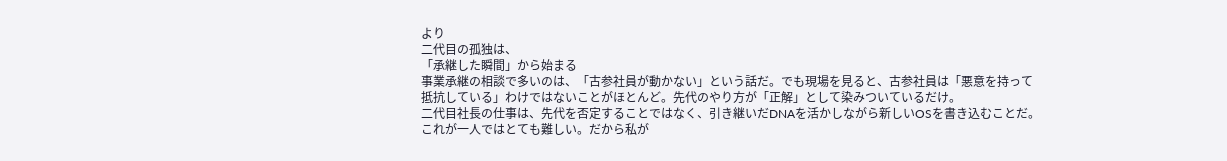より
二代目の孤独は、
「承継した瞬間」から始まる
事業承継の相談で多いのは、「古参社員が動かない」という話だ。でも現場を見ると、古参社員は「悪意を持って抵抗している」わけではないことがほとんど。先代のやり方が「正解」として染みついているだけ。
二代目社長の仕事は、先代を否定することではなく、引き継いだDNAを活かしながら新しいOSを書き込むことだ。これが一人ではとても難しい。だから私が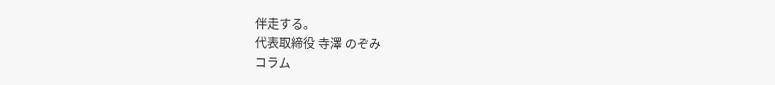伴走する。
代表取締役 寺澤 のぞみ
コラム